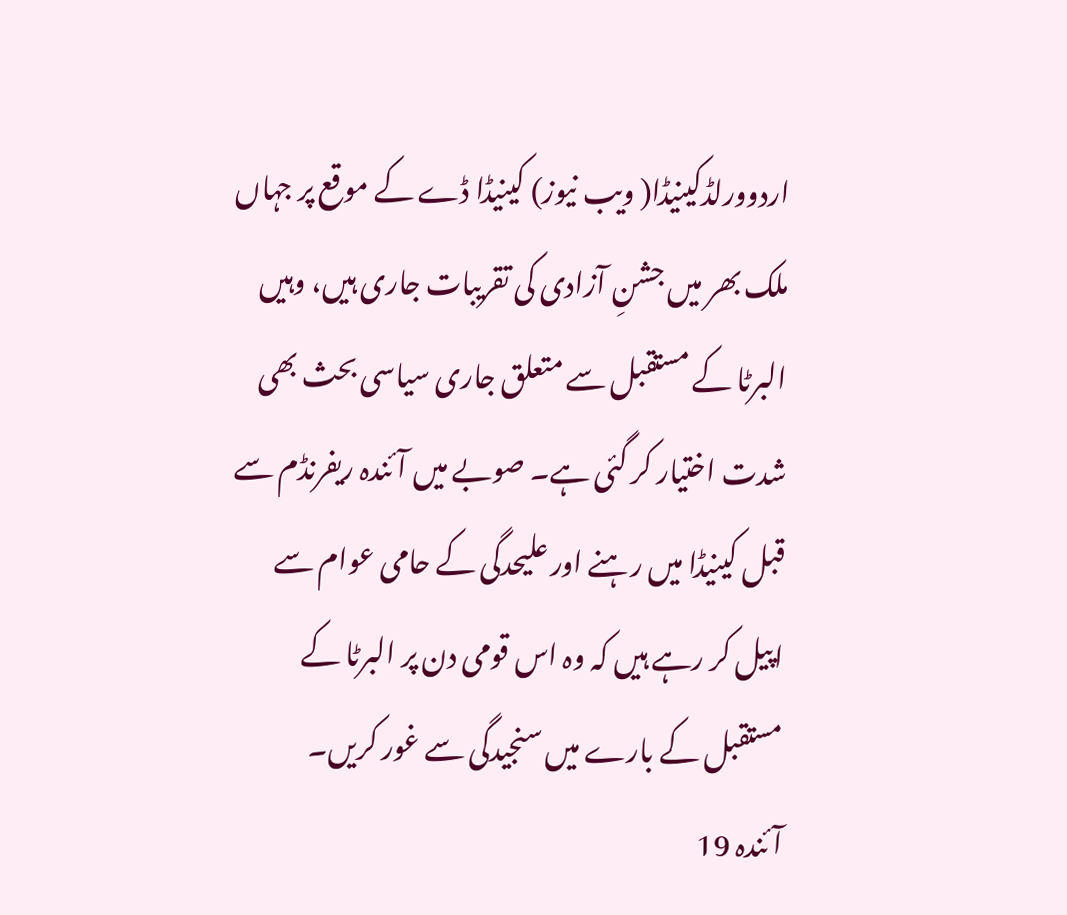اردوورلڈکینیڈا( ویب نیوز) کینیڈا ڈے کے موقع پر جہاں ملک بھر میں جشنِ آزادی کی تقریبات جاری ہیں، وہیں البرٹا کے مستقبل سے متعلق جاری سیاسی بحث بھی شدت اختیار کر گئی ہے۔ صوبے میں آئندہ ریفرنڈم سے قبل کینیڈا میں رہنے اور علیحدگی کے حامی عوام سے اپیل کر رہے ہیں کہ وہ اس قومی دن پر البرٹا کے مستقبل کے بارے میں سنجیدگی سے غور کریں۔
آئندہ 19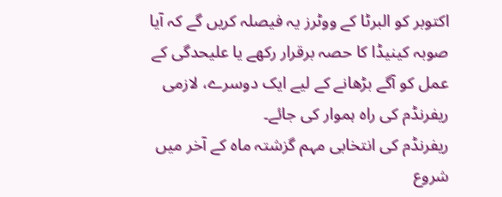اکتوبر کو البرٹا کے ووٹرز یہ فیصلہ کریں گے کہ آیا صوبہ کینیڈا کا حصہ برقرار رکھے یا علیحدگی کے عمل کو آگے بڑھانے کے لیے ایک دوسرے، لازمی ریفرنڈم کی راہ ہموار کی جائے۔
ریفرنڈم کی انتخابی مہم گزشتہ ماہ کے آخر میں شروع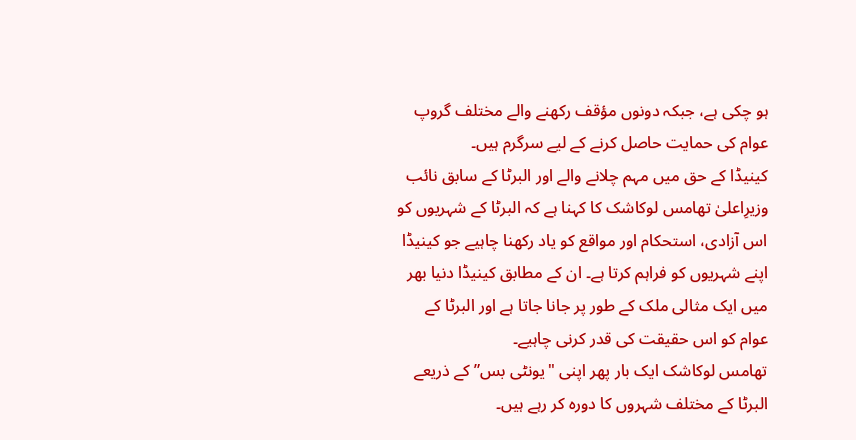ہو چکی ہے، جبکہ دونوں مؤقف رکھنے والے مختلف گروپ عوام کی حمایت حاصل کرنے کے لیے سرگرم ہیں۔
کینیڈا کے حق میں مہم چلانے والے اور البرٹا کے سابق نائب وزیرِاعلیٰ تھامس لوکاشک کا کہنا ہے کہ البرٹا کے شہریوں کو اس آزادی، استحکام اور مواقع کو یاد رکھنا چاہیے جو کینیڈا اپنے شہریوں کو فراہم کرتا ہے۔ ان کے مطابق کینیڈا دنیا بھر میں ایک مثالی ملک کے طور پر جانا جاتا ہے اور البرٹا کے عوام کو اس حقیقت کی قدر کرنی چاہیے۔
تھامس لوکاشک ایک بار پھر اپنی "یونٹی بس” کے ذریعے البرٹا کے مختلف شہروں کا دورہ کر رہے ہیں۔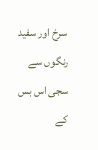سرخ اور سفید رنگوں سے سجی اس بس کے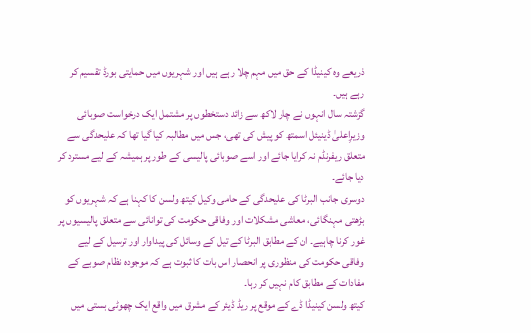ذریعے وہ کینیڈا کے حق میں مہم چلا رہے ہیں اور شہریوں میں حمایتی بورڈ تقسیم کر رہے ہیں۔
گزشتہ سال انہوں نے چار لاکھ سے زائد دستخطوں پر مشتمل ایک درخواست صوبائی وزیرِاعلیٰ ڈینیئل اسمتھ کو پیش کی تھی، جس میں مطالبہ کیا گیا تھا کہ علیحدگی سے متعلق ریفرنڈم نہ کرایا جائے اور اسے صوبائی پالیسی کے طور پر ہمیشہ کے لیے مسترد کر دیا جائے۔
دوسری جانب البرٹا کی علیحدگی کے حامی وکیل کیتھ ولسن کا کہنا ہے کہ شہریوں کو بڑھتی مہنگائی، معاشی مشکلات اور وفاقی حکومت کی توانائی سے متعلق پالیسیوں پر غور کرنا چاہیے۔ ان کے مطابق البرٹا کے تیل کے وسائل کی پیداوار اور ترسیل کے لیے وفاقی حکومت کی منظوری پر انحصار اس بات کا ثبوت ہے کہ موجودہ نظام صوبے کے مفادات کے مطابق کام نہیں کر رہا۔
کیتھ ولسن کینیڈا ڈے کے موقع پر ریڈ ڈیئر کے مشرق میں واقع ایک چھوٹی بستی میں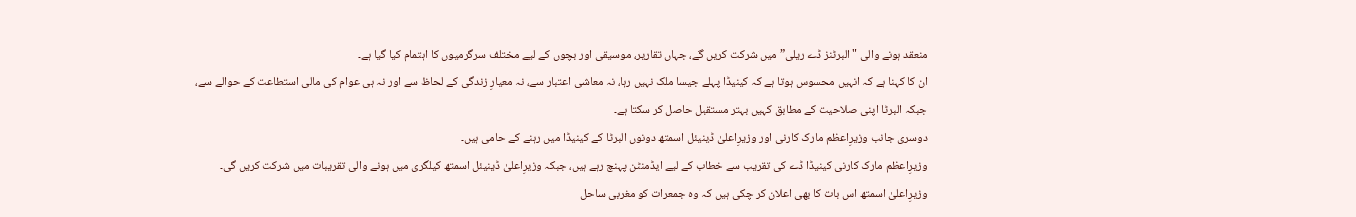منعقد ہونے والی "البرٹنز ڈے ریلی” میں شرکت کریں گے، جہاں تقاریر، موسیقی اور بچوں کے لیے مختلف سرگرمیوں کا اہتمام کیا گیا ہے۔
ان کا کہنا ہے کہ انہیں محسوس ہوتا ہے کہ کینیڈا پہلے جیسا ملک نہیں رہا، نہ معاشی اعتبار سے، نہ معیارِ زندگی کے لحاظ سے اور نہ ہی عوام کی مالی استطاعت کے حوالے سے، جبکہ البرٹا اپنی صلاحیت کے مطابق کہیں بہتر مستقبل حاصل کر سکتا ہے۔
دوسری جانب وزیرِاعظم مارک کارنی اور وزیرِاعلیٰ ڈینیئل اسمتھ دونوں البرٹا کے کینیڈا میں رہنے کے حامی ہیں۔
وزیرِاعظم مارک کارنی کینیڈا ڈے کی تقریب سے خطاب کے لیے ایڈمنٹن پہنچ رہے ہیں، جبکہ وزیرِاعلیٰ ڈینیئل اسمتھ کیلگری میں ہونے والی تقریبات میں شرکت کریں گی۔
وزیرِاعلیٰ اسمتھ اس بات کا بھی اعلان کر چکی ہیں کہ وہ جمعرات کو مغربی ساحل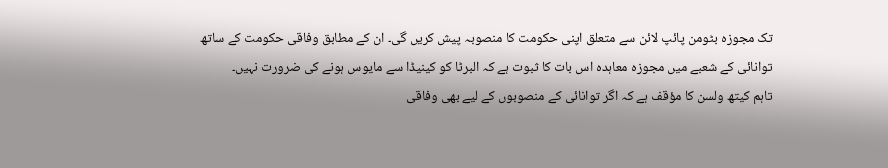تک مجوزہ بٹومن پائپ لائن سے متعلق اپنی حکومت کا منصوبہ پیش کریں گی۔ ان کے مطابق وفاقی حکومت کے ساتھ توانائی کے شعبے میں مجوزہ معاہدہ اس بات کا ثبوت ہے کہ البرٹا کو کینیڈا سے مایوس ہونے کی ضرورت نہیں۔
تاہم کیتھ ولسن کا مؤقف ہے کہ اگر توانائی کے منصوبوں کے لیے بھی وفاقی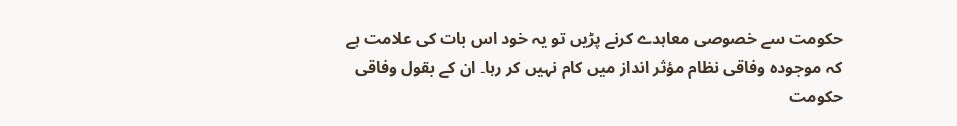حکومت سے خصوصی معاہدے کرنے پڑیں تو یہ خود اس بات کی علامت ہے کہ موجودہ وفاقی نظام مؤثر انداز میں کام نہیں کر رہا۔ ان کے بقول وفاقی حکومت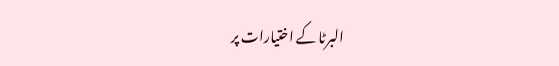البرٹا کے اختیارات پر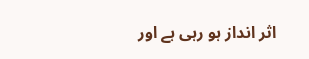اثر انداز ہو رہی ہے اور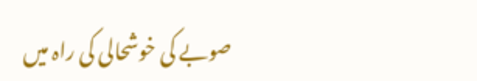صوبے کی خوشحالی کی راہ میں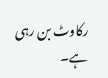رکاوٹ بن رہی ہے۔